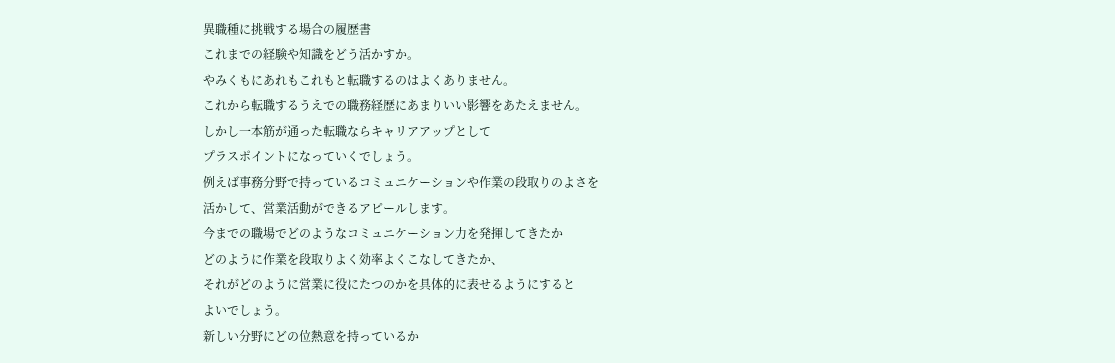異職種に挑戦する場合の履歴書
これまでの経験や知識をどう活かすか。
やみくもにあれもこれもと転職するのはよくありません。
これから転職するうえでの職務経歴にあまりいい影響をあたえません。
しかし一本筋が通った転職ならキャリアアップとして
プラスポイントになっていくでしょう。
例えば事務分野で持っているコミュニケーションや作業の段取りのよさを
活かして、営業活動ができるアピールします。
今までの職場でどのようなコミュニケーション力を発揮してきたか
どのように作業を段取りよく効率よくこなしてきたか、
それがどのように営業に役にたつのかを具体的に表せるようにすると
よいでしょう。
新しい分野にどの位熱意を持っているか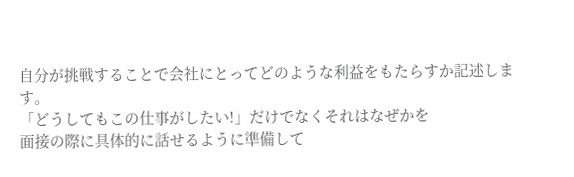自分が挑戦することで会社にとってどのような利益をもたらすか記述します。
「どうしてもこの仕事がしたい!」だけでなくそれはなぜかを
面接の際に具体的に話せるように準備して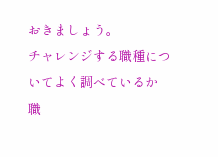おきましょう。
チャレンジする職種についてよく調べているか
職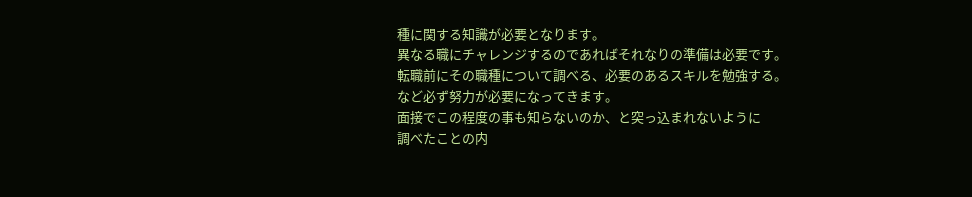種に関する知識が必要となります。
異なる職にチャレンジするのであればそれなりの準備は必要です。
転職前にその職種について調べる、必要のあるスキルを勉強する。
など必ず努力が必要になってきます。
面接でこの程度の事も知らないのか、と突っ込まれないように
調べたことの内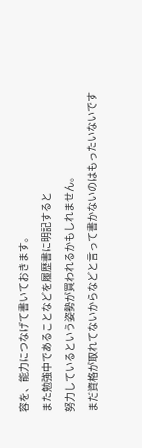容を、能力につなげて書いておきます。
また勉強中であることなどを履歴書に明記すると
努力しているという姿勢が買われるかもしれません。
まだ資格が取れてないからなどと言って書かないのはもったいないです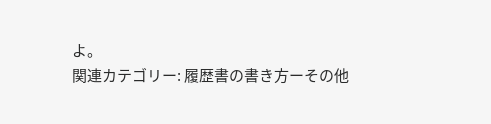よ。
関連カテゴリー: 履歴書の書き方ーその他